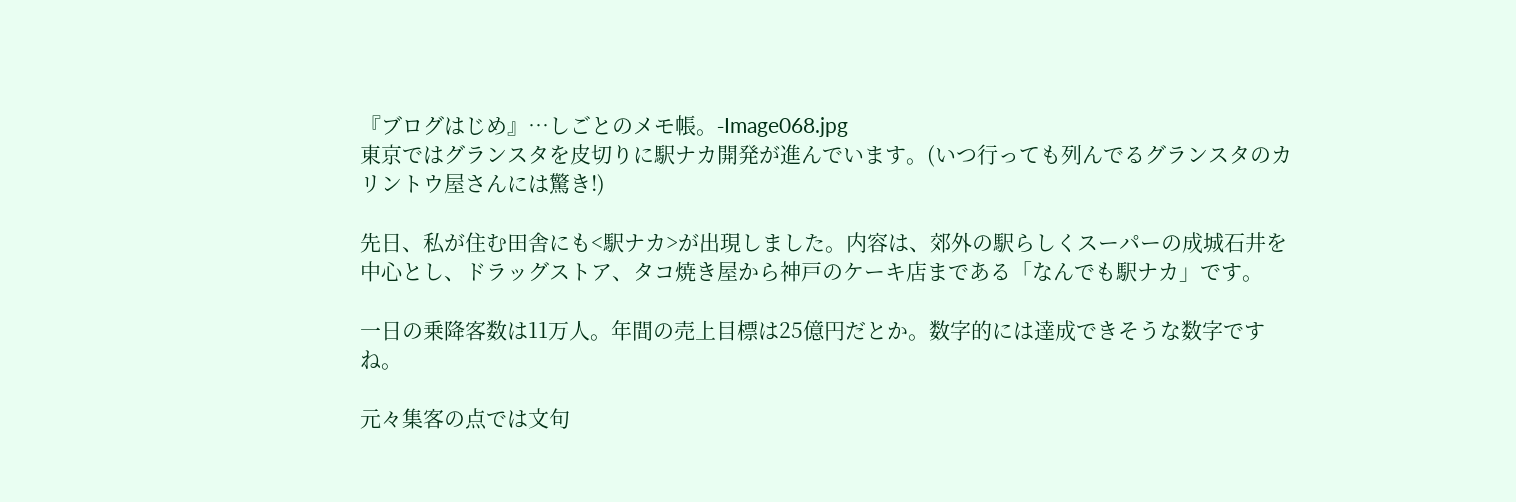『ブログはじめ』…しごとのメモ帳。-Image068.jpg
東京ではグランスタを皮切りに駅ナカ開発が進んでいます。(いつ行っても列んでるグランスタのカリントウ屋さんには驚き!)

先日、私が住む田舎にも<駅ナカ>が出現しました。内容は、郊外の駅らしくスーパーの成城石井を中心とし、ドラッグストア、タコ焼き屋から神戸のケーキ店まである「なんでも駅ナカ」です。

一日の乗降客数は11万人。年間の売上目標は25億円だとか。数字的には達成できそうな数字ですね。

元々集客の点では文句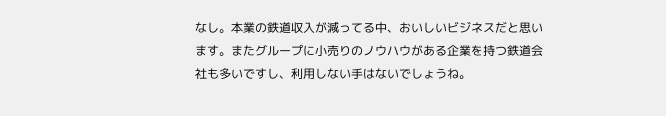なし。本業の鉄道収入が減ってる中、おいしいビジネスだと思います。またグループに小売りのノウハウがある企業を持つ鉄道会社も多いですし、利用しない手はないでしょうね。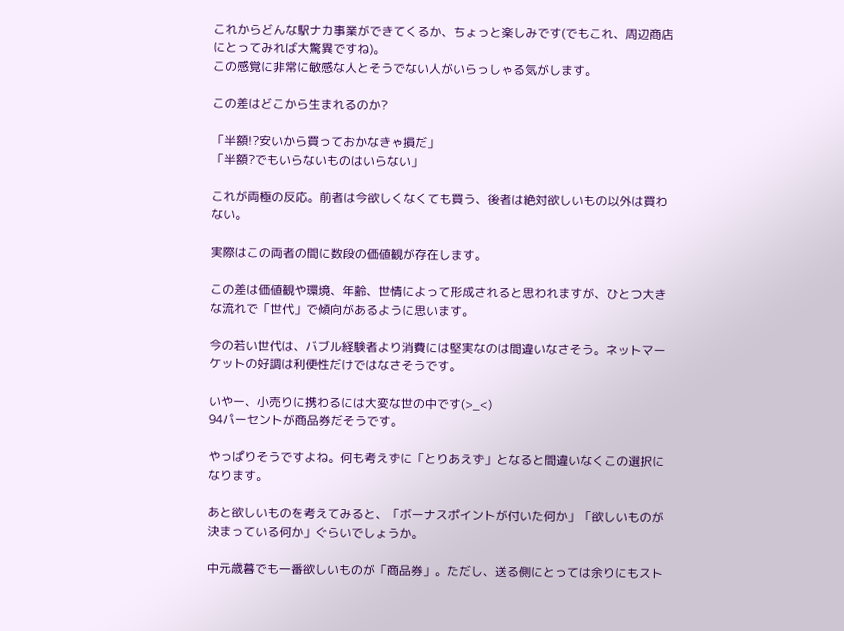これからどんな駅ナカ事業ができてくるか、ちょっと楽しみです(でもこれ、周辺商店にとってみれば大驚異ですね)。
この感覚に非常に敏感な人とそうでない人がいらっしゃる気がします。

この差はどこから生まれるのか?

「半額!?安いから買っておかなきゃ損だ」
「半額?でもいらないものはいらない」

これが両極の反応。前者は今欲しくなくても買う、後者は絶対欲しいもの以外は買わない。

実際はこの両者の間に数段の価値観が存在します。

この差は価値観や環境、年齢、世情によって形成されると思われますが、ひとつ大きな流れで「世代」で傾向があるように思います。

今の若い世代は、バブル経験者より消費には堅実なのは間違いなさそう。ネットマーケットの好調は利便性だけではなさそうです。

いやー、小売りに携わるには大変な世の中です(>_<)
94パーセントが商品券だそうです。

やっぱりそうですよね。何も考えずに「とりあえず」となると間違いなくこの選択になります。

あと欲しいものを考えてみると、「ボーナスポイントが付いた何か」「欲しいものが決まっている何か」ぐらいでしょうか。

中元歳暮でも一番欲しいものが「商品券」。ただし、送る側にとっては余りにもスト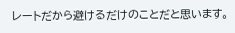レートだから避けるだけのことだと思います。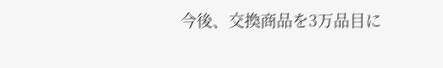今後、交換商品を3万品目に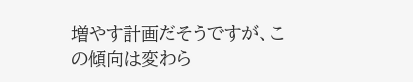増やす計画だそうですが、この傾向は変わら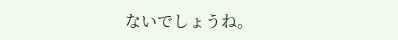ないでしょうね。